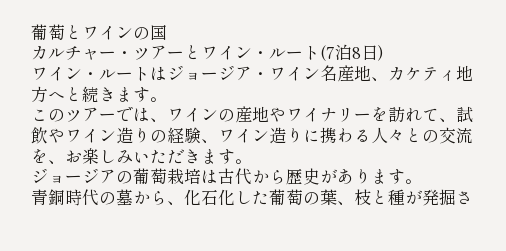葡萄とワインの国
カルチャー・ツアーとワイン・ルート(7泊8日)
ワイン・ルートはジョージア・ワイン名産地、カケティ地方へと続きます。
このツアーでは、ワインの産地やワイナリーを訪れて、試飲やワイン造りの経験、ワイン造りに携わる人々との交流を、お楽しみいただきます。
ジョージアの葡萄栽培は古代から歴史があります。
青銅時代の墓から、化石化した葡萄の葉、枝と種が発掘さ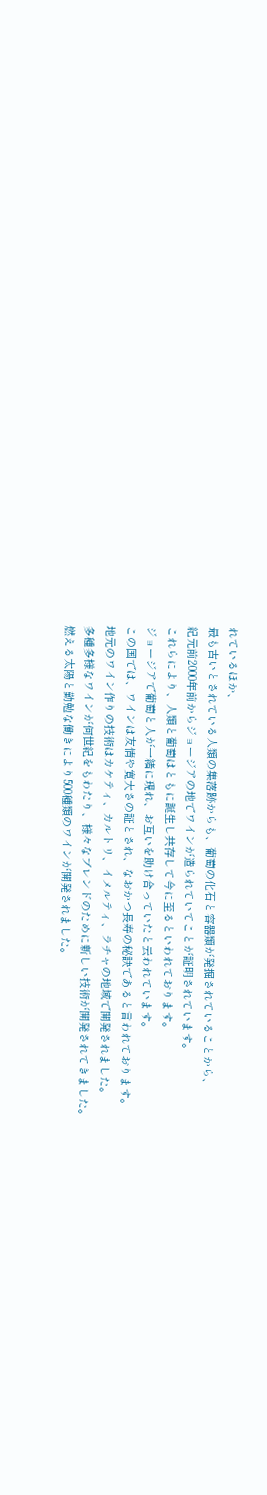れているほか、
最も古いとされている人類の集落跡からも、葡萄の化石と容器類が発掘されていることから、
紀元前2000年前からジョージアの地でワインが造られていてことが証明されています。
これらにより、人類と葡萄はともに誕生し共存して今に至るといわれております。
ジョージアで葡萄と人が一緒に現れ、お互いを助け合っていたと云われています。
この国では、ワインは友情や寛大さの証とされ、なおかつ長寿の秘訣であると言われております。
地元のワイン作りの技術はカケティ、カルトリ、イメルティ、ラチャの地域で開発されました。
多種多様なワインが何世紀をもわたり、様々なブレンドのために新しい技術が開発されてきました。
燃える太陽と勤勉な働きにより500種類のワインが開発されました。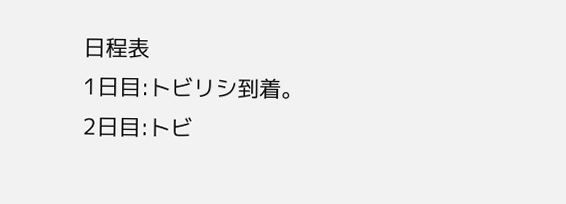日程表
1日目:トビリシ到着。
2日目:トビ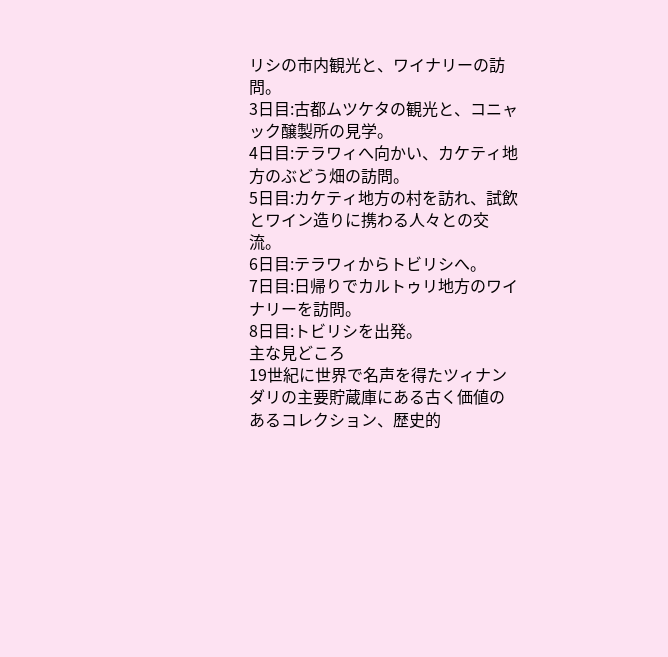リシの市内観光と、ワイナリーの訪問。
3日目:古都ムツケタの観光と、コニャック醸製所の見学。
4日目:テラワィへ向かい、カケティ地方のぶどう畑の訪問。
5日目:カケティ地方の村を訪れ、試飲とワイン造りに携わる人々との交流。
6日目:テラワィからトビリシへ。
7日目:日帰りでカルトゥリ地方のワイナリーを訪問。
8日目:トビリシを出発。
主な見どころ
19世紀に世界で名声を得たツィナンダリの主要貯蔵庫にある古く価値のあるコレクション、歴史的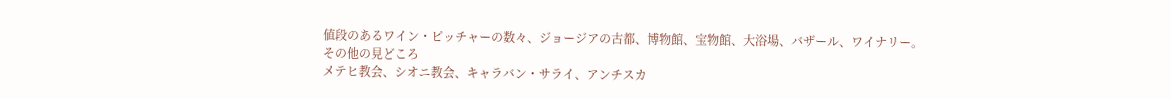値段のあるワイン・ピッチャーの数々、ジョージアの古都、博物館、宝物館、大浴場、バザール、ワイナリー。
その他の見どころ
メテヒ教会、シオニ教会、キャラバン・サライ、アンチスカ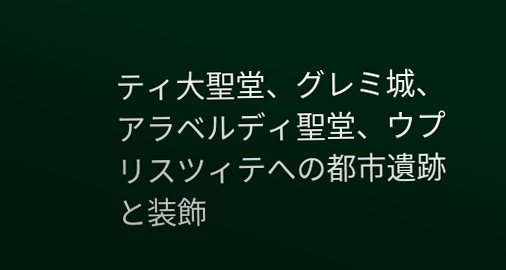ティ大聖堂、グレミ城、アラベルディ聖堂、ウプリスツィテへの都市遺跡と装飾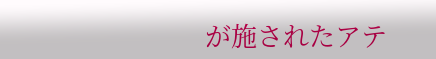が施されたアテ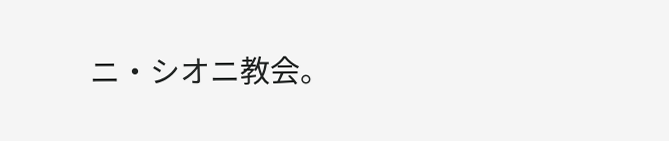ニ・シオニ教会。